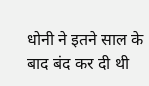धोनी ने इतने साल के बाद बंद कर दी थी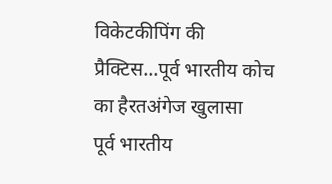विकेटकीपिंग की प्रैक्टिस...पूर्व भारतीय कोच का हैरतअंगेज खुलासा
पूर्व भारतीय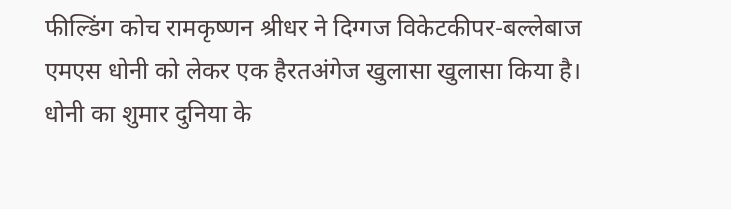फील्डिंग कोच रामकृष्णन श्रीधर ने दिग्गज विकेटकीपर-बल्लेबाज एमएस धोनी को लेकर एक हैरतअंगेज खुलासा खुलासा किया है। धोनी का शुमार दुनिया के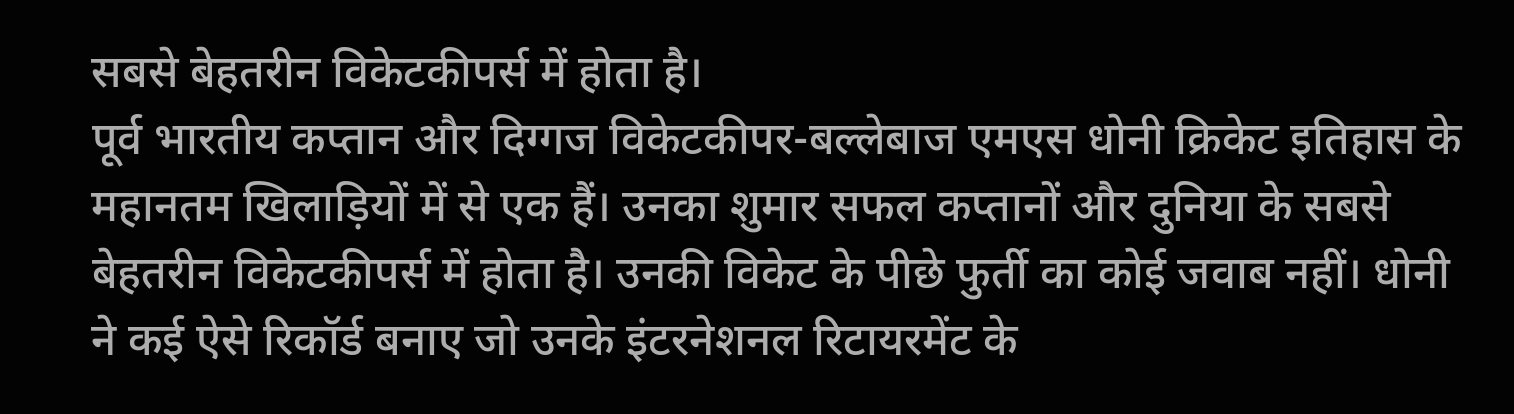सबसे बेहतरीन विकेटकीपर्स में होता है।
पूर्व भारतीय कप्तान और दिग्गज विकेटकीपर-बल्लेबाज एमएस धोनी क्रिकेट इतिहास के महानतम खिलाड़ियों में से एक हैं। उनका शुमार सफल कप्तानों और दुनिया के सबसे बेहतरीन विकेटकीपर्स में होता है। उनकी विकेट के पीछे फुर्ती का कोई जवाब नहीं। धोनी ने कई ऐसे रिकॉर्ड बनाए जो उनके इंटरनेशनल रिटायरमेंट के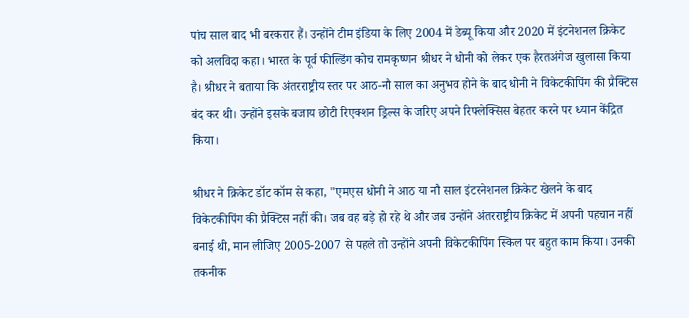पांच साल बाद भी बरकरार हैं। उन्होंने टीम इंडिया के लिए 2004 में डेब्यू किया और 2020 में इंटनेशनल क्रिकेट को अलविदा कहा। भारत के पूर्व फील्डिंग कोच रामकृष्णन श्रीधर ने धोनी को लेकर एक हैरतअंगेज खुलासा किया है। श्रीधर ने बताया कि अंतरराष्ट्रीय स्तर पर आठ-नौ साल का अनुभव होने के बाद धोनी ने विकेटकीपिंग की प्रैक्टिस बंद कर थी। उन्होंने इसके बजाय छोटी रिएक्शन ड्रिल्स के जरिए अपने रिफ्लेक्सिस बेहतर करने पर ध्यान केंद्रित किया।

श्रीधर ने क्रिकेट डॉट कॉम से कहा, "एमएस धोनी ने आठ या नौ साल इंटरनेशनल क्रिकेट खेलने के बाद विकेटकीपिंग की प्रैक्टिस नहीं की। जब वह बड़े हो रहे थे और जब उन्होंने अंतरराष्ट्रीय क्रिकेट में अपनी पहचान नहीं बनाई थी, मान लीजिए 2005-2007 से पहले तो उन्होंने अपनी विकेटकीपिंग स्किल पर बहुत काम किया। उनकी तकनीक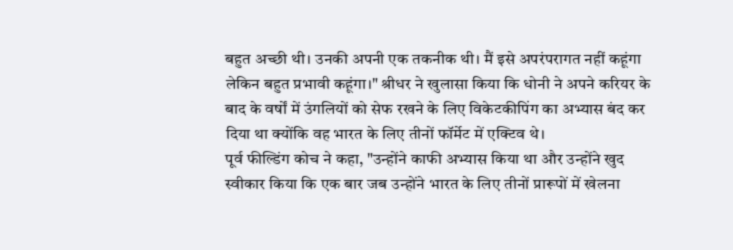बहुत अच्छी थी। उनकी अपनी एक तकनीक थी। मैं इसे अपरंपरागत नहीं कहूंगा लेकिन बहुत प्रभावी कहूंगा।" श्रीधर ने खुलासा किया कि धोनी ने अपने करियर के बाद के वर्षों में उंगलियों को सेफ रखने के लिए विकेटकीपिंग का अभ्यास बंद कर दिया था क्योंकि वह भारत के लिए तीनों फॉर्मेट में एक्टिव थे।
पूर्व फील्डिंग कोच ने कहा, "उन्होंने काफी अभ्यास किया था और उन्होंने खुद स्वीकार किया कि एक बार जब उन्होंने भारत के लिए तीनों प्रारूपों में खेलना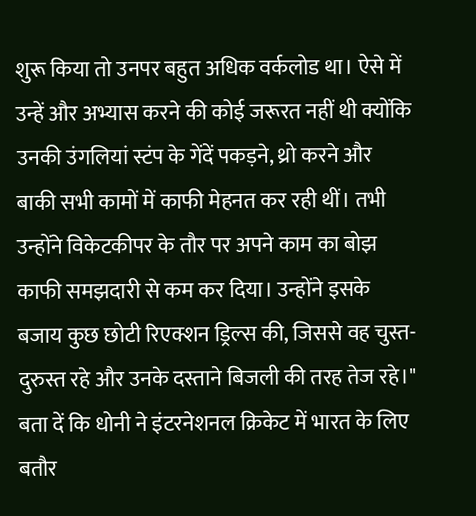शुरू किया तो उनपर बहुत अधिक वर्कलोड था। ऐसे में उन्हें और अभ्यास करने की कोई जरूरत नहीं थी क्योंकि उनकी उंगलियां स्टंप के गेंदें पकड़ने, थ्रो करने और बाकी सभी कामों में काफी मेहनत कर रही थीं। तभी उन्होंने विकेटकीपर के तौर पर अपने काम का बोझ काफी समझदारी से कम कर दिया। उन्होंने इसके बजाय कुछ छोटी रिएक्शन ड्रिल्स की, जिससे वह चुस्त-दुरुस्त रहे और उनके दस्ताने बिजली की तरह तेज रहे।" बता दें कि धोनी ने इंटरनेशनल क्रिकेट में भारत के लिए बतौर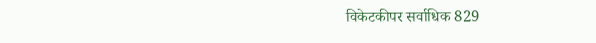विकेटकीपर सर्वाधिक 829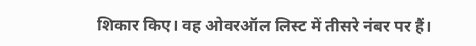शिकार किए। वह ओवरऑल लिस्ट में तीसरे नंबर पर हैं।